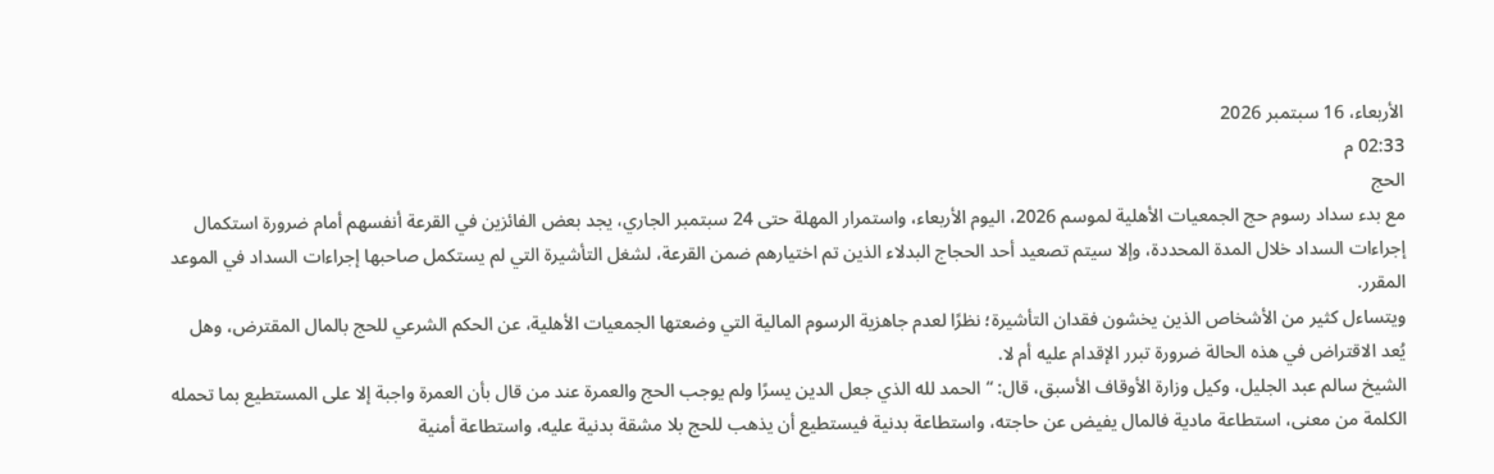الأربعاء، 16 سبتمبر 2026
02:33 م
الحج
مع بدء سداد رسوم حج الجمعيات الأهلية لموسم 2026، اليوم الأربعاء، واستمرار المهلة حتى 24 سبتمبر الجاري، يجد بعض الفائزين في القرعة أنفسهم أمام ضرورة استكمال إجراءات السداد خلال المدة المحددة، وإلا سيتم تصعيد أحد الحجاج البدلاء الذين تم اختيارهم ضمن القرعة، لشغل التأشيرة التي لم يستكمل صاحبها إجراءات السداد في الموعد المقرر.
ويتساءل كثير من الأشخاص الذين يخشون فقدان التأشيرة؛ نظرًا لعدم جاهزية الرسوم المالية التي وضعتها الجمعيات الأهلية، عن الحكم الشرعي للحج بالمال المقترض، وهل يُعد الاقتراض في هذه الحالة ضرورة تبرر الإقدام عليه أم لا.
الشيخ سالم عبد الجليل، وكيل وزارة الأوقاف الأسبق، قال: “الحمد لله الذي جعل الدين يسرًا ولم يوجب الحج والعمرة عند من قال بأن العمرة واجبة إلا على المستطيع بما تحمله الكلمة من معنى، استطاعة مادية فالمال يفيض عن حاجته، واستطاعة بدنية فيستطيع أن يذهب للحج بلا مشقة بدنية عليه، واستطاعة أمنية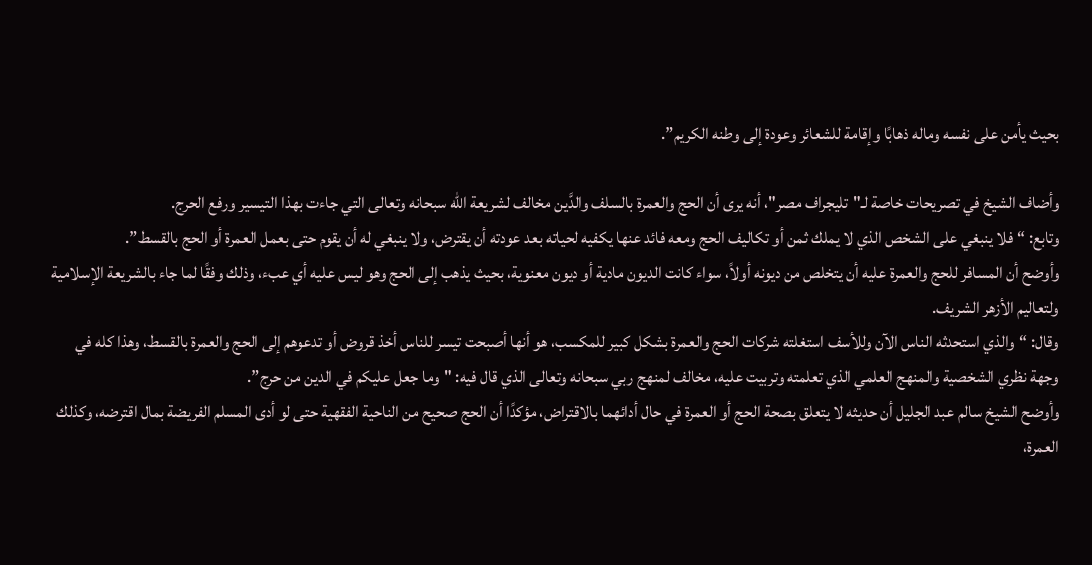بحيث يأمن على نفسه وماله ذهابًا وإقامة للشعائر وعودة إلى وطنه الكريم”.

وأضاف الشيخ في تصريحات خاصة لـ"تليجراف مصر"، أنه يرى أن الحج والعمرة بالسلف والدَّين مخالف لشريعة الله سبحانه وتعالى التي جاءت بهذا التيسير ورفع الحرج.
وتابع: “فلا ينبغي على الشخص الذي لا يملك ثمن أو تكاليف الحج ومعه فائد عنها يكفيه لحياته بعد عودته أن يقترض، ولا ينبغي له أن يقوم حتى بعمل العمرة أو الحج بالقسط”.
وأوضح أن المسافر للحج والعمرة عليه أن يتخلص من ديونه أولاً، سواء كانت الديون مادية أو ديون معنوية، بحيث يذهب إلى الحج وهو ليس عليه أي عبء، وذلك وفقًا لما جاء بالشريعة الإسلامية ولتعاليم الأزهر الشريف.
وقال: “والذي استحدثه الناس الآن وللأسف استغلته شركات الحج والعمرة بشكل كبير للمكسب، هو أنها أصبحت تيسر للناس أخذ قروض أو تدعوهم إلى الحج والعمرة بالقسط، وهذا كله في وجهة نظري الشخصية والمنهج العلمي الذي تعلمته وتربيت عليه، مخالف لمنهج ربي سبحانه وتعالى الذي قال فيه: "وما جعل عليكم في الدين من حرج”.
وأوضح الشيخ سالم عبد الجليل أن حديثه لا يتعلق بصحة الحج أو العمرة في حال أدائهما بالاقتراض، مؤكدًا أن الحج صحيح من الناحية الفقهية حتى لو أدى المسلم الفريضة بمال اقترضه، وكذلك العمرة،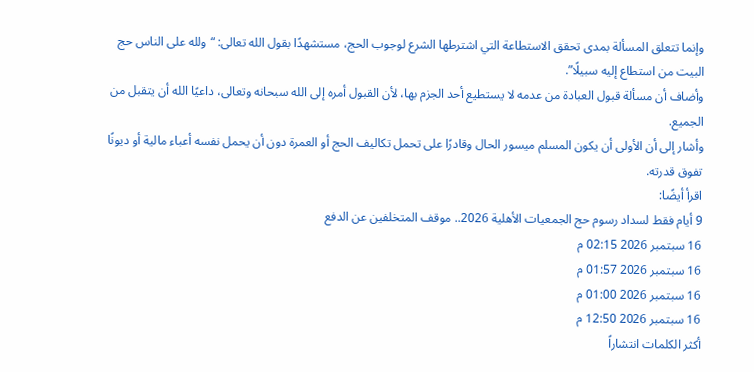وإنما تتعلق المسألة بمدى تحقق الاستطاعة التي اشترطها الشرع لوجوب الحج، مستشهدًا بقول الله تعالى: “ولله على الناس حج البيت من استطاع إليه سبيلًا”.
وأضاف أن مسألة قبول العبادة من عدمه لا يستطيع أحد الجزم بها، لأن القبول أمره إلى الله سبحانه وتعالى، داعيًا الله أن يتقبل من الجميع.
وأشار إلى أن الأولى أن يكون المسلم ميسور الحال وقادرًا على تحمل تكاليف الحج أو العمرة دون أن يحمل نفسه أعباء مالية أو ديونًا تفوق قدرته.
اقرأ أيضًا:
9 أيام فقط لسداد رسوم حج الجمعيات الأهلية 2026.. موقف المتخلفين عن الدفع
16 سبتمبر 2026 02:15 م
16 سبتمبر 2026 01:57 م
16 سبتمبر 2026 01:00 م
16 سبتمبر 2026 12:50 م
أكثر الكلمات انتشاراً